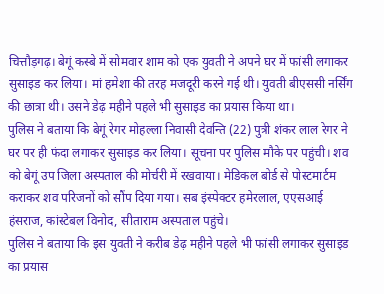चित्तौड़गढ़। बेगूं कस्बे में सोमवार शाम को एक युवती ने अपने घर में फांसी लगाकर सुसाइड कर लिया। मां हमेशा की तरह मजदूरी करने गई थी। युवती बीएससी नर्सिंग की छात्रा थी। उसने डेढ़ महीने पहले भी सुसाइड का प्रयास किया था।
पुलिस ने बताया कि बेगूं रेगर मोहल्ला निवासी देवन्ति (22) पुत्री शंकर लाल रेगर ने घर पर ही फंदा लगाकर सुसाइड कर लिया। सूचना पर पुलिस मौके पर पहुंची। शव को बेगूं उप जिला अस्पताल की मोर्चरी में रखवाया। मेडिकल बोर्ड से पोस्टमार्टम कराकर शव परिजनों को सौंप दिया गया। सब इंस्पेक्टर हमेरलाल, एएसआई हंसराज, कांस्टेबल विनोद, सीताराम अस्पताल पहुंचे।
पुलिस ने बताया कि इस युवती ने करीब डेढ़ महीने पहले भी फांसी लगाकर सुसाइड का प्रयास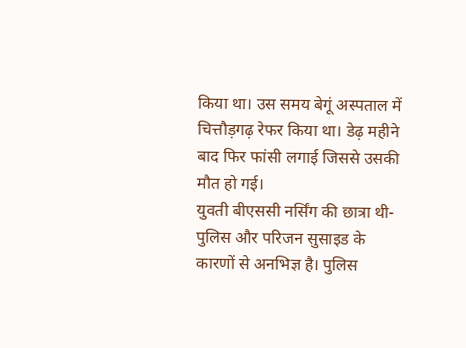किया था। उस समय बेगूं अस्पताल में चित्तौड़गढ़ रेफर किया था। डेढ़ महीने बाद फिर फांसी लगाई जिससे उसकी मौत हो गई।
युवती बीएससी नर्सिंग की छात्रा थी-
पुलिस और परिजन सुसाइड के कारणों से अनभिज्ञ है। पुलिस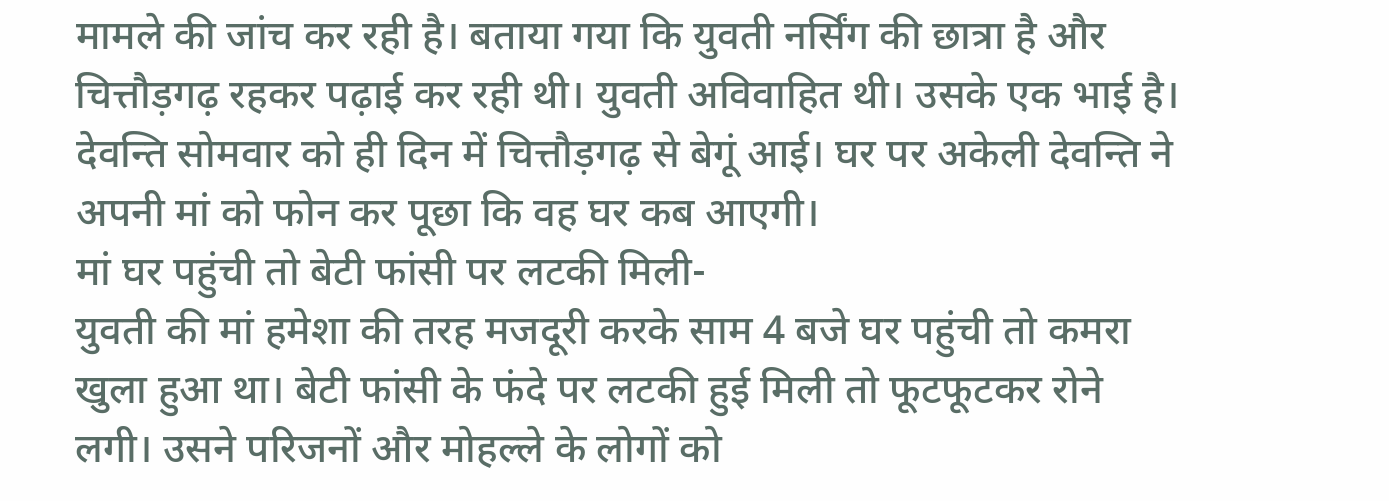मामले की जांच कर रही है। बताया गया कि युवती नर्सिंग की छात्रा है और चित्तौड़गढ़ रहकर पढ़ाई कर रही थी। युवती अविवाहित थी। उसके एक भाई है। देवन्ति सोमवार को ही दिन में चित्तौड़गढ़ से बेगूं आई। घर पर अकेली देवन्ति ने अपनी मां को फोन कर पूछा कि वह घर कब आएगी।
मां घर पहुंची तो बेटी फांसी पर लटकी मिली-
युवती की मां हमेशा की तरह मजदूरी करके साम 4 बजे घर पहुंची तो कमरा खुला हुआ था। बेटी फांसी के फंदे पर लटकी हुई मिली तो फूटफूटकर रोने लगी। उसने परिजनों और मोहल्ले के लोगों को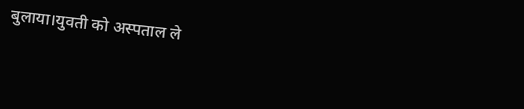बुलाया।युवती को अस्पताल ले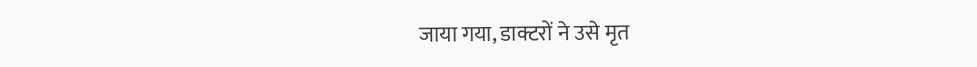जाया गया, डाक्टरों ने उसे मृत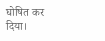घोषित कर दिया।